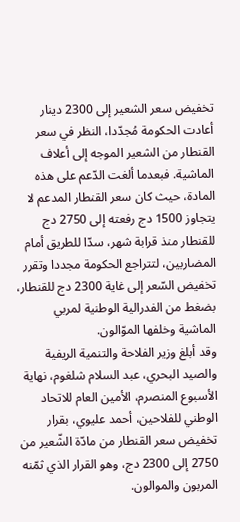تخفيض سعر الشعير إلى 2300 دينار
أعادت الحكومة مُجدّدا، النظر في سعر القنطار من الشعير الموجه إلى أعلاف الماشية. فبعدما ألغت الدّعم على هذه المادة، حيث كان سعر القنطار المدعم لا يتجاوز 1500 دج رفعته إلى 2750 دج للقنطار منذ قرابة شهر، سدّا للطريق أمام المضاربين، لتتراجع الحكومة مجددا وتقرر تخفيض السّعر إلى غاية 2300 دج للقنطار، بضغط من الفدرالية الوطنية لمربي الماشية وخلفها الموّالون.
وقد أبلغ وزير الفلاحة والتنمية الريفية والصيد البحري، عبد السلام شلغوم، نهاية الأسبوع المنصرم، الأمين العام للاتحاد الوطني للفلاحين، أحمد عليوي، بقرار تخفيض سعر القنطار من مادّة الشّعير من 2750 إلى 2300 دج، وهو القرار الذي ثمّنه المربون والموالون.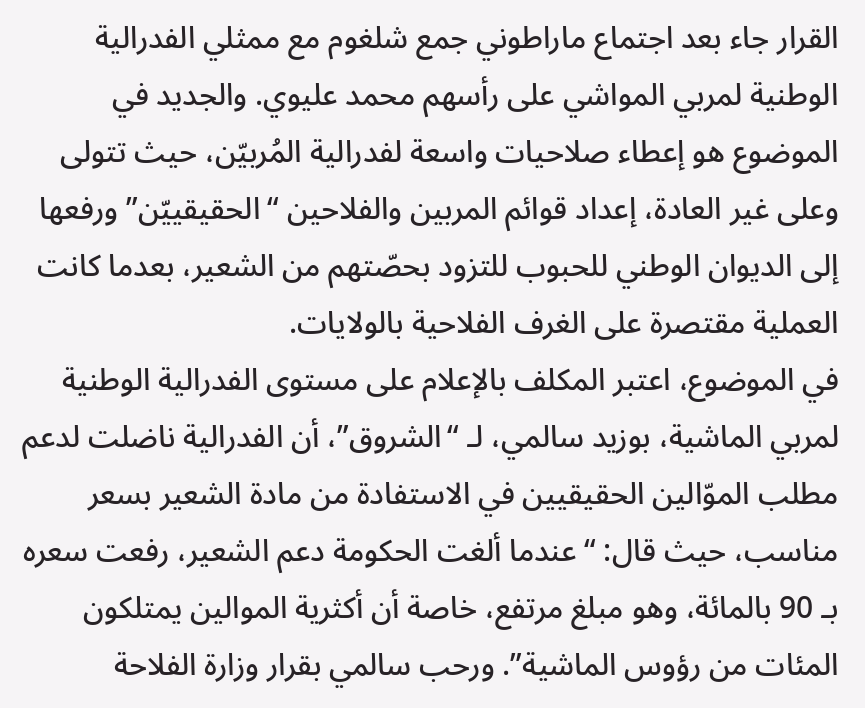القرار جاء بعد اجتماع ماراطوني جمع شلغوم مع ممثلي الفدرالية الوطنية لمربي المواشي على رأسهم محمد عليوي. والجديد في الموضوع هو إعطاء صلاحيات واسعة لفدرالية المُربيّن، حيث تتولى وعلى غير العادة، إعداد قوائم المربين والفلاحين “الحقيقييّن” ورفعها إلى الديوان الوطني للحبوب للتزود بحصّتهم من الشعير، بعدما كانت العملية مقتصرة على الغرف الفلاحية بالولايات.
في الموضوع، اعتبر المكلف بالإعلام على مستوى الفدرالية الوطنية لمربي الماشية، بوزيد سالمي، لـ “الشروق”، أن الفدرالية ناضلت لدعم مطلب الموّالين الحقيقيين في الاستفادة من مادة الشعير بسعر مناسب، حيث قال: “عندما ألغت الحكومة دعم الشعير، رفعت سعره بـ 90 بالمائة، وهو مبلغ مرتفع، خاصة أن أكثرية الموالين يمتلكون المئات من رؤوس الماشية”. ورحب سالمي بقرار وزارة الفلاحة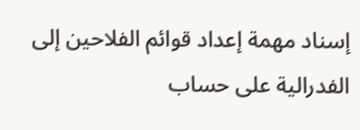إسناد مهمة إعداد قوائم الفلاحين إلى الفدرالية على حساب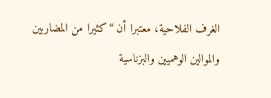الغرف الفلاحية، معتبرا أن “كثيرا من المضاربين والموالين الوهميين والبزناسية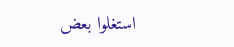استغلوا بعض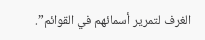الغرف لتمرير أسمائهم في القوائم”.